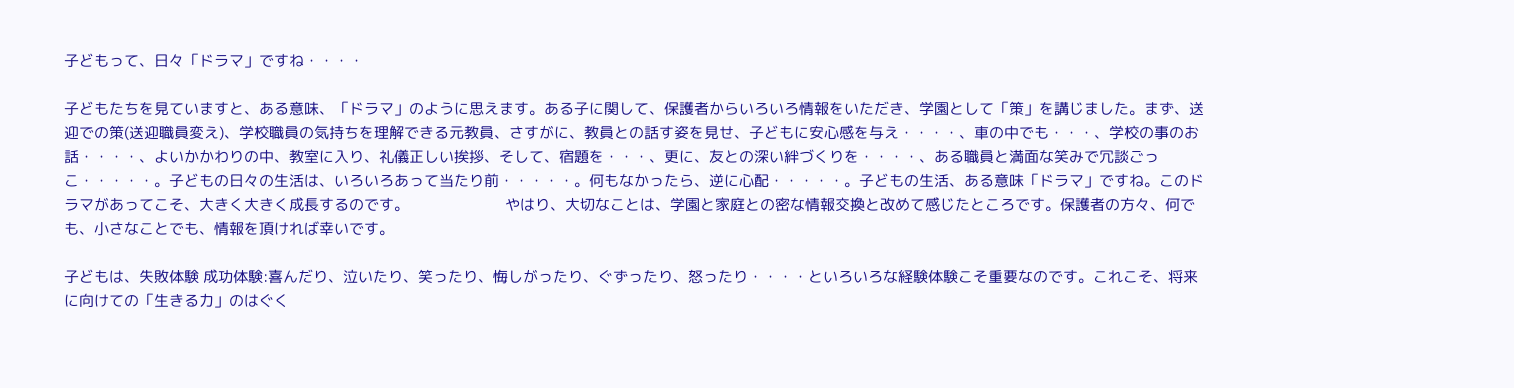子どもって、日々「ドラマ」ですね・・・・

子どもたちを見ていますと、ある意味、「ドラマ」のように思えます。ある子に関して、保護者からいろいろ情報をいただき、学園として「策」を講じました。まず、送迎での策(送迎職員変え)、学校職員の気持ちを理解できる元教員、さすがに、教員との話す姿を見せ、子どもに安心感を与え・・・・、車の中でも・・・、学校の事のお話・・・・、よいかかわりの中、教室に入り、礼儀正しい挨拶、そして、宿題を・・・、更に、友との深い絆づくりを・・・・、ある職員と満面な笑みで冗談ごっこ・・・・・。子どもの日々の生活は、いろいろあって当たり前・・・・・。何もなかったら、逆に心配・・・・・。子どもの生活、ある意味「ドラマ」ですね。このドラマがあってこそ、大きく大きく成長するのです。                        やはり、大切なことは、学園と家庭との密な情報交換と改めて感じたところです。保護者の方々、何でも、小さなことでも、情報を頂ければ幸いです。

子どもは、失敗体験 成功体験:喜んだり、泣いたり、笑ったり、悔しがったり、ぐずったり、怒ったり・・・・といろいろな経験体験こそ重要なのです。これこそ、将来に向けての「生きる力」のはぐく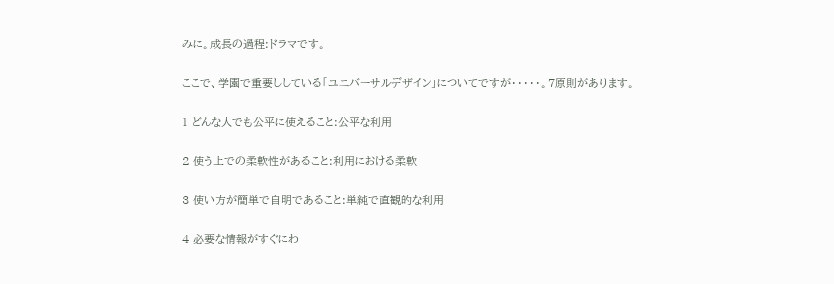みに。成長の過程:ドラマです。

ここで、学園で重要ししている「ユニバーサルデザイン」についてですが・・・・・。7原則があります。

1 どんな人でも公平に使えること:公平な利用

2 使う上での柔軟性があること:利用における柔軟

3 使い方が簡単で自明であること:単純で直観的な利用

4 必要な情報がすぐにわ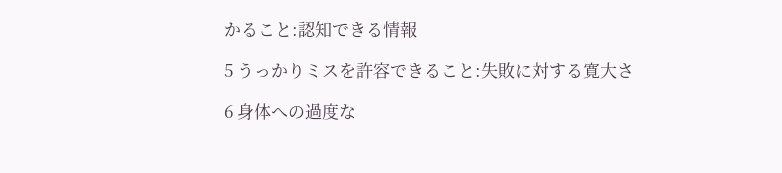かること:認知できる情報

5 うっかりミスを許容できること:失敗に対する寛大さ

6 身体への過度な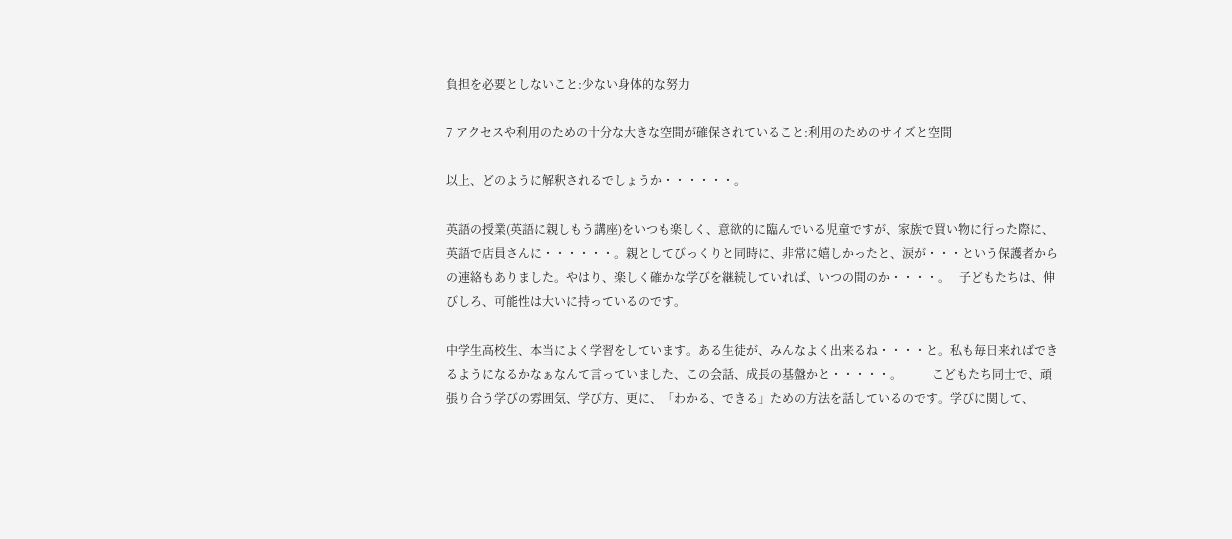負担を必要としないこと:少ない身体的な努力

7 アクセスや利用のための十分な大きな空間が確保されていること:利用のためのサイズと空間

以上、どのように解釈されるでしょうか・・・・・・。

英語の授業(英語に親しもう講座)をいつも楽しく、意欲的に臨んでいる児童ですが、家族で買い物に行った際に、英語で店員さんに・・・・・・。親としてびっくりと同時に、非常に嬉しかったと、涙が・・・という保護者からの連絡もありました。やはり、楽しく確かな学びを継続していれば、いつの間のか・・・・。   子どもたちは、伸びしろ、可能性は大いに持っているのです。

中学生高校生、本当によく学習をしています。ある生徒が、みんなよく出来るね・・・・と。私も毎日来ればできるようになるかなぁなんて言っていました、この会話、成長の基盤かと・・・・・。          こどもたち同士で、頑張り合う学びの雰囲気、学び方、更に、「わかる、できる」ための方法を話しているのです。学びに関して、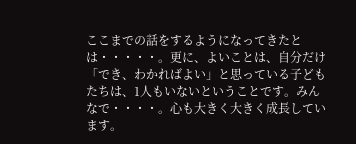ここまでの話をするようになってきたとは・・・・・。更に、よいことは、自分だけ「でき、わかればよい」と思っている子どもたちは、1人もいないということです。みんなで・・・・。心も大きく大きく成長しています。